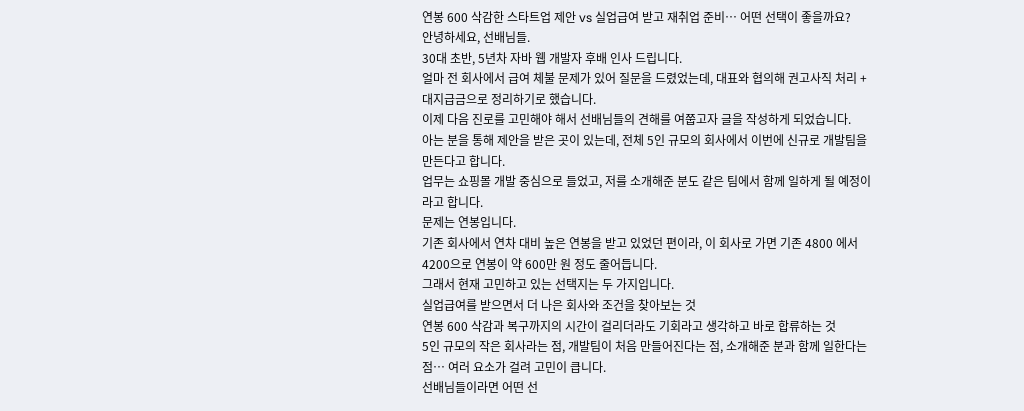연봉 600 삭감한 스타트업 제안 vs 실업급여 받고 재취업 준비… 어떤 선택이 좋을까요?
안녕하세요, 선배님들.
30대 초반, 5년차 자바 웹 개발자 후배 인사 드립니다.
얼마 전 회사에서 급여 체불 문제가 있어 질문을 드렸었는데, 대표와 협의해 권고사직 처리 + 대지급금으로 정리하기로 했습니다.
이제 다음 진로를 고민해야 해서 선배님들의 견해를 여쭙고자 글을 작성하게 되었습니다.
아는 분을 통해 제안을 받은 곳이 있는데, 전체 5인 규모의 회사에서 이번에 신규로 개발팀을 만든다고 합니다.
업무는 쇼핑몰 개발 중심으로 들었고, 저를 소개해준 분도 같은 팀에서 함께 일하게 될 예정이라고 합니다.
문제는 연봉입니다.
기존 회사에서 연차 대비 높은 연봉을 받고 있었던 편이라, 이 회사로 가면 기존 4800 에서 4200으로 연봉이 약 600만 원 정도 줄어듭니다.
그래서 현재 고민하고 있는 선택지는 두 가지입니다.
실업급여를 받으면서 더 나은 회사와 조건을 찾아보는 것
연봉 600 삭감과 복구까지의 시간이 걸리더라도 기회라고 생각하고 바로 합류하는 것
5인 규모의 작은 회사라는 점, 개발팀이 처음 만들어진다는 점, 소개해준 분과 함께 일한다는 점… 여러 요소가 걸려 고민이 큽니다.
선배님들이라면 어떤 선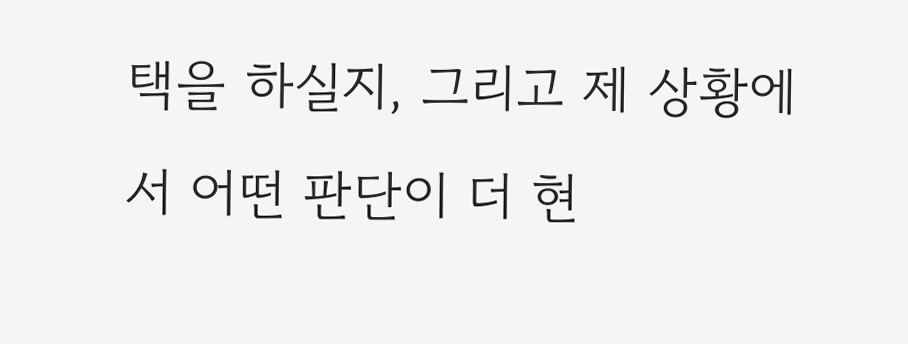택을 하실지, 그리고 제 상황에서 어떤 판단이 더 현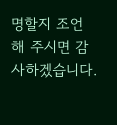명할지 조언 해 주시면 감사하겠습니다.